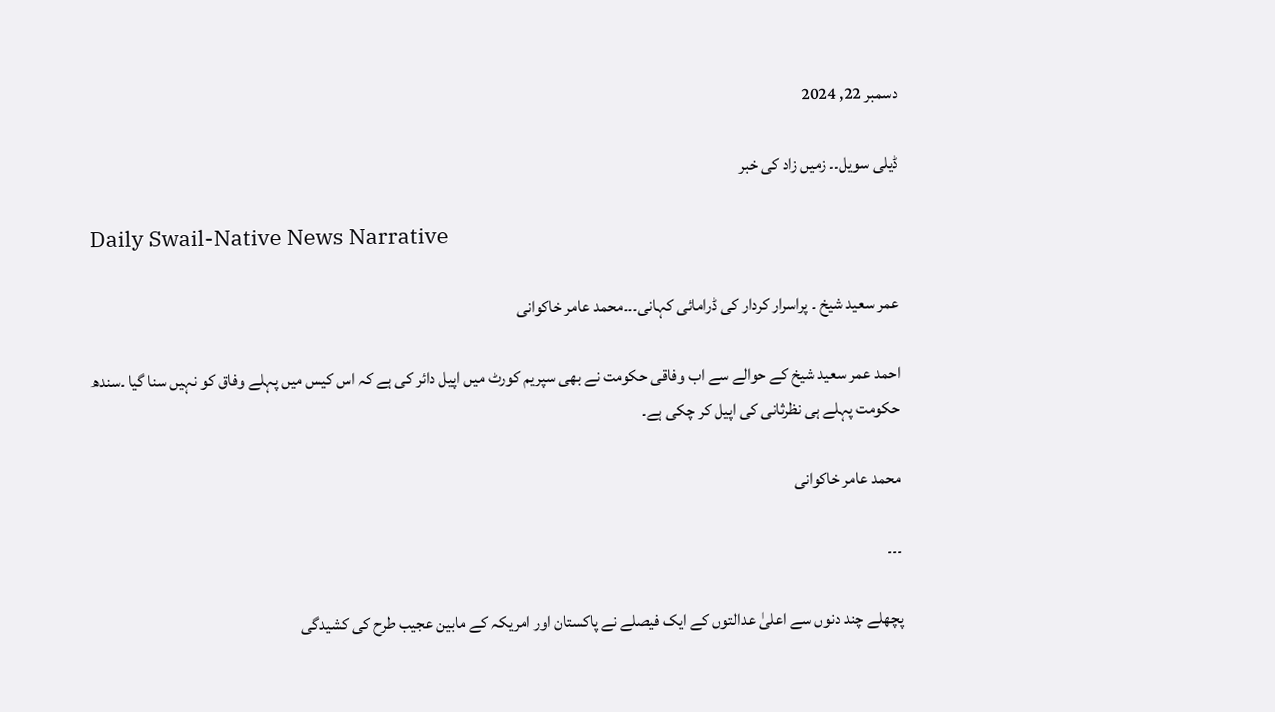دسمبر 22, 2024

ڈیلی سویل۔۔ زمیں زاد کی خبر

Daily Swail-Native News Narrative

عمر سعید شیخ ۔ پراسرار کردار کی ڈرامائی کہانی۔۔۔محمد عامر خاکوانی

احمد عمر سعید شیخ کے حوالے سے اب وفاقی حکومت نے بھی سپریم کورٹ میں اپیل دائر کی ہے کہ اس کیس میں پہلے وفاق کو نہیں سنا گیا ۔سندھ حکومت پہلے ہی نظرثانی کی اپیل کر چکی ہے۔

محمد عامر خاکوانی

۔۔۔

پچھلے چند دنوں سے اعلیٰ عدالتوں کے ایک فیصلے نے پاکستان اور امریکہ کے مابین عجیب طرح کی کشیدگی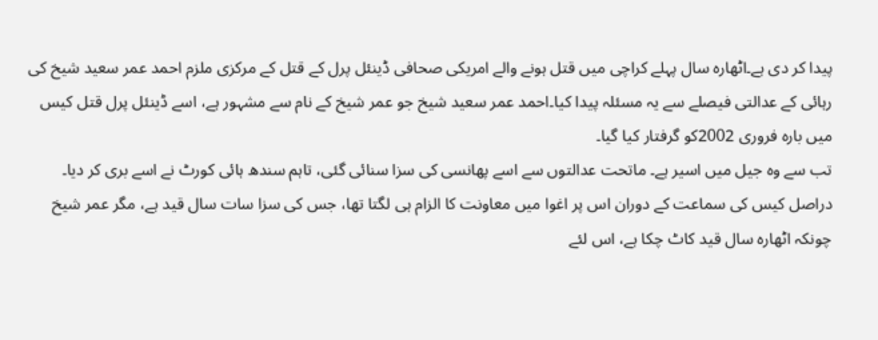پیدا کر دی ہے۔اٹھارہ سال پہلے کراچی میں قتل ہونے والے امریکی صحافی ڈینئل پرل کے قتل کے مرکزی ملزم احمد عمر سعید شیخ کی رہائی کے عدالتی فیصلے سے یہ مسئلہ پیدا کیا۔احمد عمر سعید شیخ جو عمر شیخ کے نام سے مشہور ہے، اسے ڈینئل پرل قتل کیس میں بارہ فروری 2002کو گرفتار کیا گیا۔
تب سے وہ جیل میں اسیر ہے۔ ماتحت عدالتوں سے اسے پھانسی کی سزا سنائی گئی، تاہم سندھ ہائی کورٹ نے اسے بری کر دیا۔ دراصل کیس کی سماعت کے دوران اس پر اغوا میں معاونت کا الزام ہی لگتا تھا، جس کی سزا سات سال قید ہے، مگر عمر شیخ چونکہ اٹھارہ سال قید کاٹ چکا ہے، اس لئے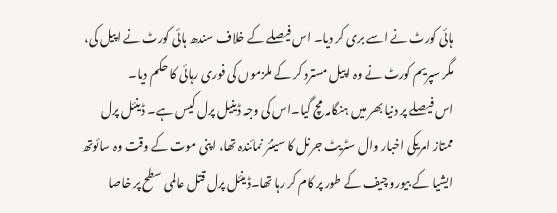ہائی کورٹ نے اسے بری کر دیا۔ اس فیصلے کے خلاف سندھ ہائی کورٹ نے اپیل کی، مگر سپریم کورٹ نے وہ اپیل مسترد کر کے ملزموں کی فوری رہائی کا حکم دیا۔
اس فیصلے پر دنیا بھر میں ہنگامہ مچ گیا۔اس کی وجہ ڈینیل پرل کیس ہے۔ ڈینئل پرل ممتاز امریکی اخبار وال سٹریٹ جرنل کا سینئر نمائندہ تھا، اپنی موت کے وقت وہ سائوتھ ایشیا کے بیورو چیف کے طور پر کام کر رہا تھا۔ڈینئل پرل قتل عالمی سطح پر خاصا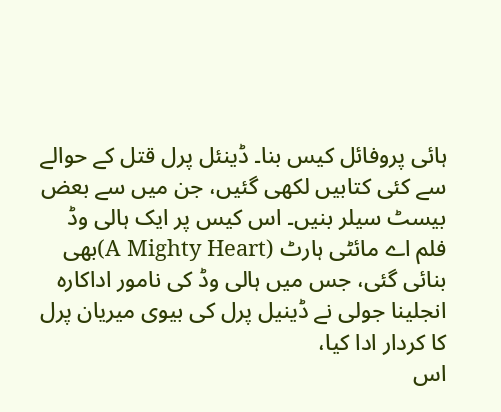ہائی پروفائل کیس بنا۔ ڈینئل پرل قتل کے حوالے سے کئی کتابیں لکھی گئیں، جن میں سے بعض بیسٹ سیلر بنیں۔ اس کیس پر ایک ہالی وڈ فلم اے مائٹی ہارٹ (A Mighty Heart)بھی بنائی گئی، جس میں ہالی وڈ کی نامور اداکارہ انجلینا جولی نے ڈینیل پرل کی بیوی میریان پرل کا کردار ادا کیا،
اس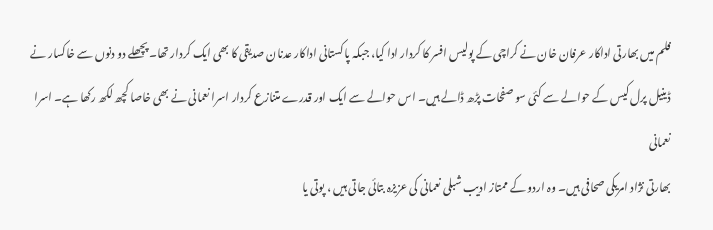فلم میں بھارتی اداکار عرفان خان نے کراچی کے پولیس افسر کا کردار ادا کیا، جبکہ پاکستانی اداکار عدنان صدیقی کا بھی ایک کردار تھا۔ پچھلے دو دنوں سے خاکسار نے ڈینیل پرل کیس کے حوالے سے کئی سو صفحات پڑھ ڈالے ہیں۔ اس حوالے سے ایک اور قدرے متنازع کردار اسرا نعمانی نے بھی خاصا کچھ لکھ رکھا ہے۔ اسرا نعمانی
بھارتی نژاد امریکی صحافی ہیں۔ وہ اردو کے ممتاز ادیب شبلی نعمانی کی عزیزہ بتائی جاتی ہیں ، پوتی یا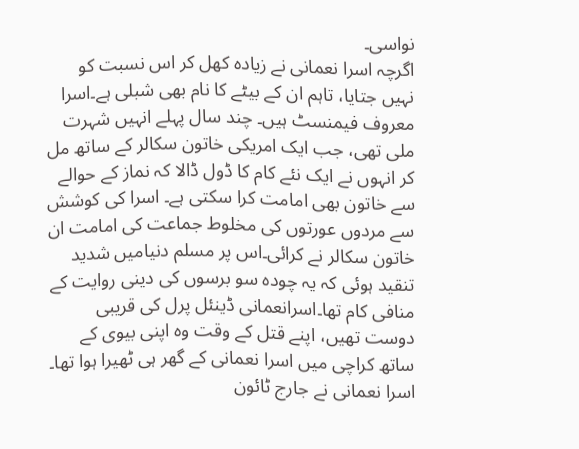نواسی۔
اگرچہ اسرا نعمانی نے زیادہ کھل کر اس نسبت کو نہیں جتایا، تاہم ان کے بیٹے کا نام بھی شبلی ہے۔اسرا معروف فیمنسٹ ہیں۔ چند سال پہلے انہیں شہرت ملی تھی، جب ایک امریکی خاتون سکالر کے ساتھ مل کر انہوں نے ایک نئے کام کا ڈول ڈالا کہ نماز کے حوالے سے خاتون بھی امامت کرا سکتی ہے۔ اسرا کی کوشش سے مردوں عورتوں کی مخلوط جماعت کی امامت ان خاتون سکالر نے کرائی۔اس پر مسلم دنیامیں شدید تنقید ہوئی کہ یہ چودہ سو برسوں کی دینی روایت کے منافی کام تھا۔اسرانعمانی ڈینئل پرل کی قریبی دوست تھیں، اپنے قتل کے وقت وہ اپنی بیوی کے ساتھ کراچی میں اسرا نعمانی کے گھر ہی ٹھیرا ہوا تھا۔
اسرا نعمانی نے جارج ٹائون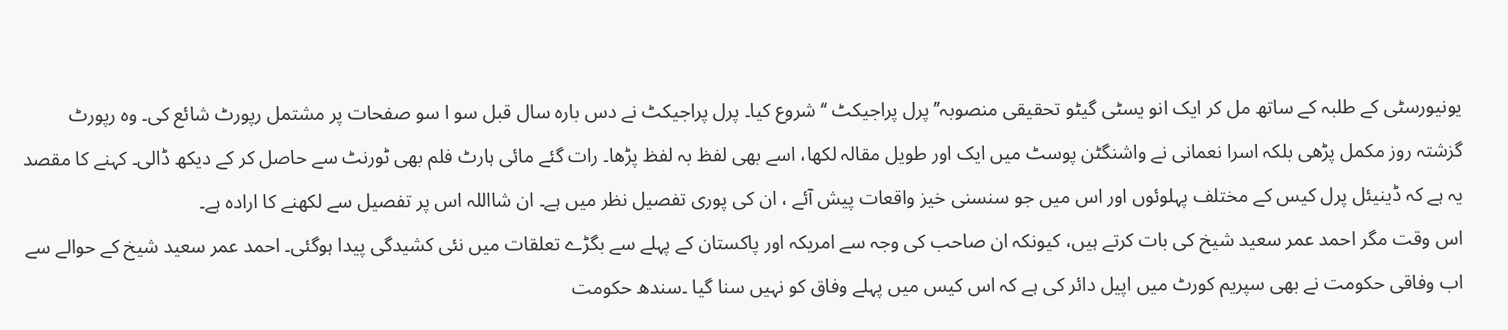یونیورسٹی کے طلبہ کے ساتھ مل کر ایک انو یسٹی گیٹو تحقیقی منصوبہ’’ پرل پراجیکٹ ‘‘شروع کیا۔ پرل پراجیکٹ نے دس بارہ سال قبل سو ا سو صفحات پر مشتمل رپورٹ شائع کی۔ وہ رپورٹ گزشتہ روز مکمل پڑھی بلکہ اسرا نعمانی نے واشنگٹن پوسٹ میں ایک اور طویل مقالہ لکھا، اسے بھی لفظ بہ لفظ پڑھا۔ رات گئے مائی ہارٹ فلم بھی ٹورنٹ سے حاصل کر کے دیکھ ڈالی۔ کہنے کا مقصد یہ ہے کہ ڈینیئل پرل کیس کے مختلف پہلوئوں اور اس میں جو سنسنی خیز واقعات پیش آئے ، ان کی پوری تفصیل نظر میں ہے۔ ان شااللہ اس پر تفصیل سے لکھنے کا ارادہ ہے۔
اس وقت مگر احمد عمر سعید شیخ کی بات کرتے ہیں، کیونکہ ان صاحب کی وجہ سے امریکہ اور پاکستان کے پہلے سے بگڑے تعلقات میں نئی کشیدگی پیدا ہوگئی۔ احمد عمر سعید شیخ کے حوالے سے اب وفاقی حکومت نے بھی سپریم کورٹ میں اپیل دائر کی ہے کہ اس کیس میں پہلے وفاق کو نہیں سنا گیا ۔سندھ حکومت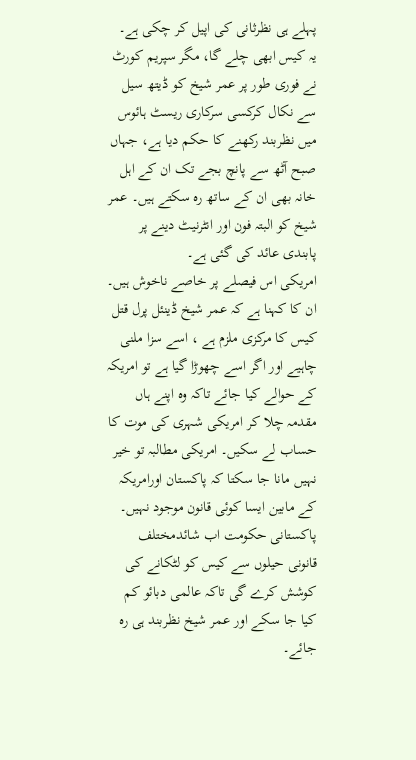پہلے ہی نظرثانی کی اپیل کر چکی ہے۔
یہ کیس ابھی چلے گا، مگر سپریم کورٹ نے فوری طور پر عمر شیخ کو ڈیتھ سیل سے نکال کرکسی سرکاری ریسٹ ہائوس میں نظربند رکھنے کا حکم دیا ہے، جہاں صبح آٹھ سے پانچ بجے تک ان کے اہل خانہ بھی ان کے ساتھ رہ سکتے ہیں۔ عمر شیخ کو البتہ فون اور انٹرنیٹ دینے پر پابندی عائد کی گئی ہے۔
امریکی اس فیصلے پر خاصے ناخوش ہیں۔ ان کا کہنا ہے کہ عمر شیخ ڈینئل پرل قتل کیس کا مرکزی ملزم ہے ، اسے سزا ملنی چاہیے اور اگر اسے چھوڑا گیا ہے تو امریکہ کے حوالے کیا جائے تاکہ وہ اپنے ہاں مقدمہ چلا کر امریکی شہری کی موت کا حساب لے سکیں۔ امریکی مطالبہ تو خیر نہیں مانا جا سکتا کہ پاکستان اورامریکہ کے مابین ایسا کوئی قانون موجود نہیں۔ پاکستانی حکومت اب شائدمختلف قانونی حیلوں سے کیس کو لٹکانے کی کوشش کرے گی تاکہ عالمی دبائو کم کیا جا سکے اور عمر شیخ نظربند ہی رہ جائے۔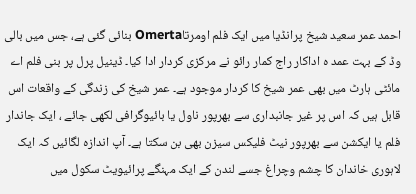احمد عمر سعید شیخ پرانڈیا میں ایک فلم اومرتاOmerta بنائی گئی ہے، جس میں بالی وڈ کے بہت عمد ہ اداکار راج کمار رائو نے مرکزی کردار ادا کیا۔ ڈینیل پرل پر بنی فلم اے مائٹی ہارٹ میں بھی عمر شیخ کا کردار موجود ہے۔ عمر شیخ کی زندگی کے واقعات اس قابل ہیں کہ اس پر غیر جانبداری سے بھرپور ناول یا بائیوگرافی لکھی جائے ، ایک جاندار فلم یا ایکشن سے بھرپور نیٹ فلیکس سیزن بھی بن سکتا ہے۔ آپ اندازہ لگائیں کہ ایک لاہوری خاندان کا چشم وچراغ جسے لندن کے ایک مہنگے پرائیویٹ سکول میں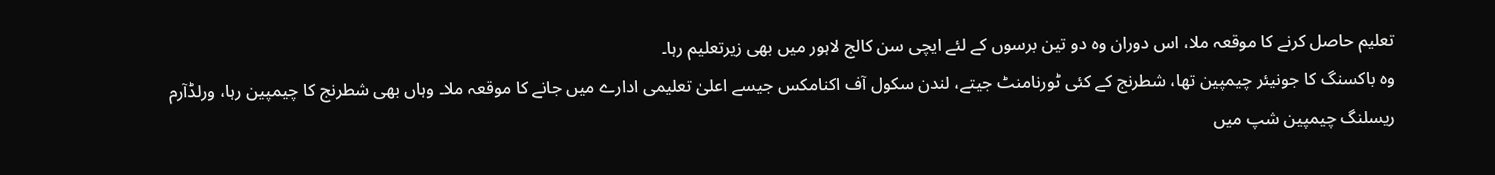تعلیم حاصل کرنے کا موقعہ ملا، اس دوران وہ دو تین برسوں کے لئے ایچی سن کالج لاہور میں بھی زیرتعلیم رہا۔
وہ باکسنگ کا جونیئر چیمپین تھا، شطرنج کے کئی ٹورنامنٹ جیتے، لندن سکول آف اکنامکس جیسے اعلیٰ تعلیمی ادارے میں جانے کا موقعہ ملا۔ وہاں بھی شطرنج کا چیمپین رہا، ورلڈآرم ریسلنگ چیمپین شپ میں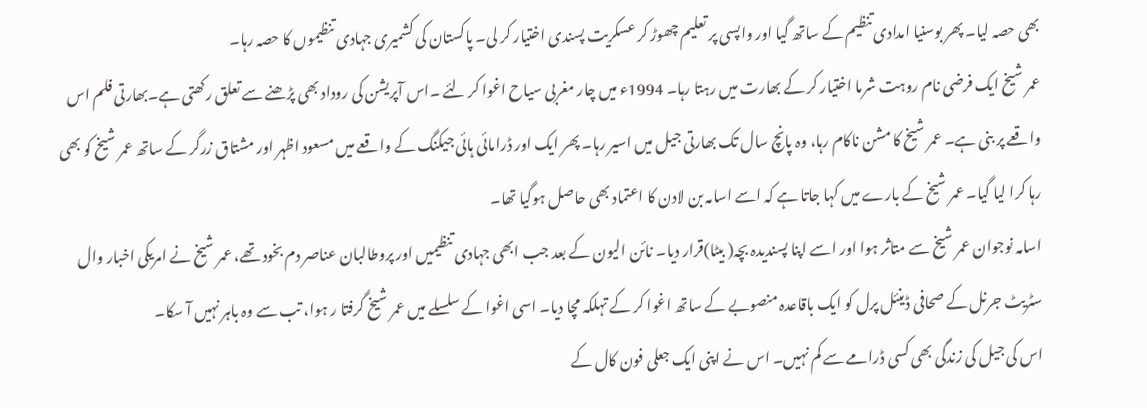بھی حصہ لیا۔ پھر بوسنیا امدادی تنظیم کے ساتھ گیا اور واپسی پر تعلیم چھوڑ کر عسکریت پسندی اختیار کر لی۔ پاکستان کی کشمیری جہادی تنظیموں کا حصہ رہا۔
عمر شیخ ایک فرضی نام روہت شرما اختیار کر کے بھارت میں رہتا رہا۔ 1994ء میں چار مغربی سیاح اغوا کر لئے ۔اس آپریشن کی روداد بھی پڑھنے سے تعلق رکھتی ہے۔بھارتی فلم اس واقعے پر بنی ہے۔ عمر شیخ کا مشن ناکام رہا، وہ پانچ سال تک بھارتی جیل میں اسیر رہا۔ پھر ایک اور ڈرامائی ہائی جیکنگ کے واقعے میں مسعود اظہر اور مشتاق زرگر کے ساتھ عمر شیخ کو بھی رہا کرا لیا گیا۔ عمر شیخ کے بارے میں کہا جاتا ہے کہ اسے اسامہ بن لادن کا اعتماد بھی حاصل ہوگیا تھا۔
اسامہ نوجوان عمر شیخ سے متاثر ہوا اور اسے اپنا پسندیدہ بچہ( بیٹا)قرار دیا۔ نائن الیون کے بعد جب ابھی جہادی تنظیمیں اور پروطالبان عناصر دم بخود تھے، عمر شیخ نے امریکی اخبار وال سٹریٹ جرنل کے صحافی ڈینئل پرل کو ایک باقاعدہ منصوبے کے ساتھ اغوا کر کے تہلکہ مچا دیا۔ اسی اغوا کے سلسلے میں عمر شیخ گرفتا ر ہوا، تب سے وہ باہر نہیں آ سکا۔
اس کی جیل کی زندگی بھی کسی ڈرامے سے کم نہیں۔ اس نے اپنی ایک جعلی فون کال کے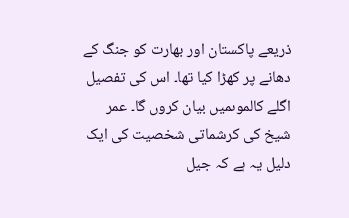ذریعے پاکستان اور بھارت کو جنگ کے دھانے پر کھڑا کیا تھا۔ اس کی تفصیل اگلے کالموںمیں بیان کروں گا۔ عمر شیخ کی کرشماتی شخصیت کی ایک دلیل یہ ہے کہ جیل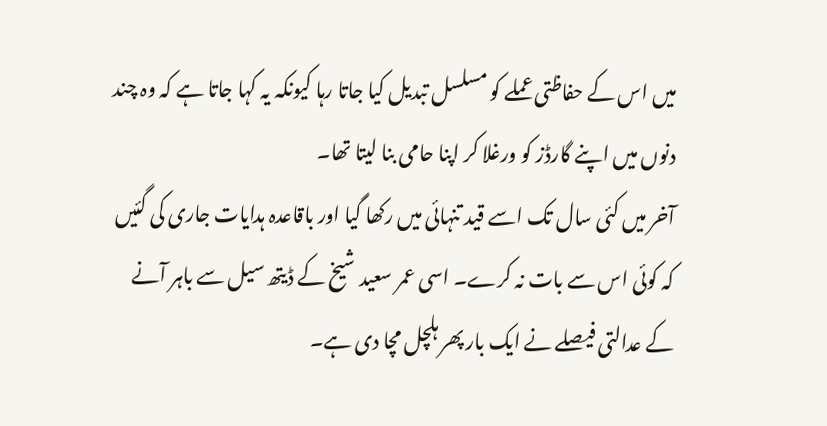میں اس کے حفاظتی عملے کو مسلسل تبدیل کیا جاتا رہا کیونکہ یہ کہا جاتا ہے کہ وہ چند دنوں میں اپنے گارڈز کو ورغلا کر اپنا حامی بنا لیتا تھا۔
آخر میں کئی سال تک اسے قید تنہائی میں رکھا گیا اور باقاعدہ ہدایات جاری کی گئیں کہ کوئی اس سے بات نہ کرے۔ اسی عمر سعید شیخ کے ڈیتھ سیل سے باہر آنے کے عدالتی فیصلے نے ایک بار پھر ہلچل مچا دی ہے۔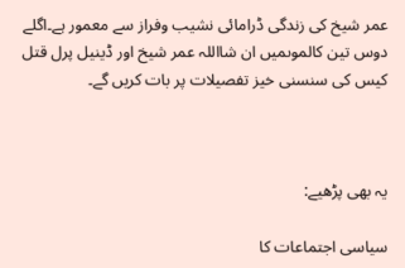عمر شیخ کی زندگی ڈرامائی نشیب وفراز سے معمور ہے۔اگلے دوس تین کالموںمیں ان شااللہ عمر شیخ اور ڈینیل پرل قتل کیس کی سنسنی خیز تفصیلات پر بات کریں گے۔



یہ بھی پڑھیے:

سیاسی اجتماعات کا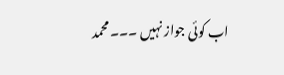اب کوئی جواز نہیں ۔۔۔محمد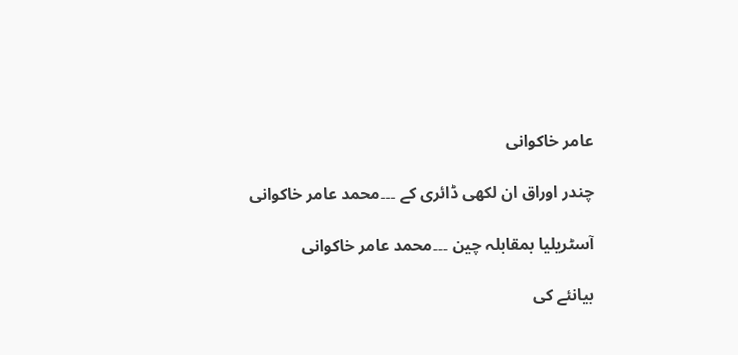عامر خاکوانی

چندر اوراق ان لکھی ڈائری کے ۔۔۔محمد عامر خاکوانی

آسٹریلیا بمقابلہ چین ۔۔۔محمد عامر خاکوانی

بیانئے کی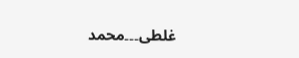غلطی۔۔۔محمد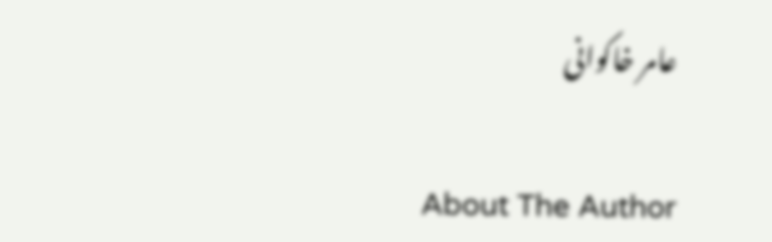عامر خاکوانی

About The Author